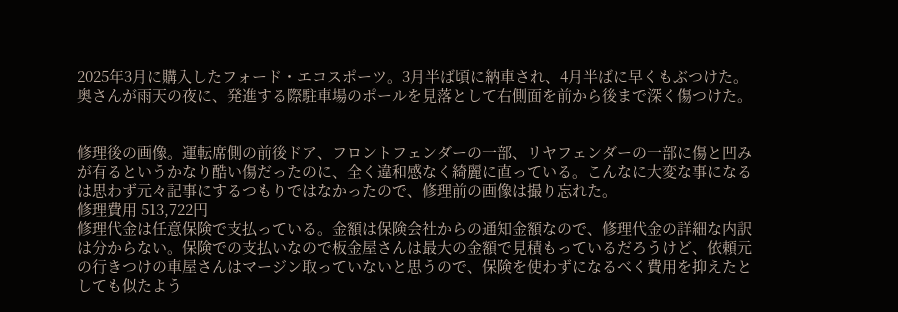2025年3月に購入したフォード・エコスポーツ。3月半ば頃に納車され、4月半ばに早くもぶつけた。奥さんが雨天の夜に、発進する際駐車場のポールを見落として右側面を前から後まで深く傷つけた。


修理後の画像。運転席側の前後ドア、フロントフェンダーの一部、リヤフェンダーの一部に傷と凹みが有るというかなり酷い傷だったのに、全く違和感なく綺麗に直っている。こんなに大変な事になるは思わず元々記事にするつもりではなかったので、修理前の画像は撮り忘れた。
修理費用 513,722円
修理代金は任意保険で支払っている。金額は保険会社からの通知金額なので、修理代金の詳細な内訳は分からない。保険での支払いなので板金屋さんは最大の金額で見積もっているだろうけど、依頼元の行きつけの車屋さんはマージン取っていないと思うので、保険を使わずになるべく費用を抑えたとしても似たよう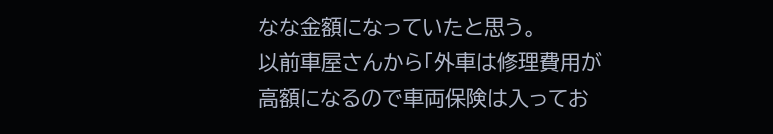なな金額になっていたと思う。
以前車屋さんから「外車は修理費用が高額になるので車両保険は入ってお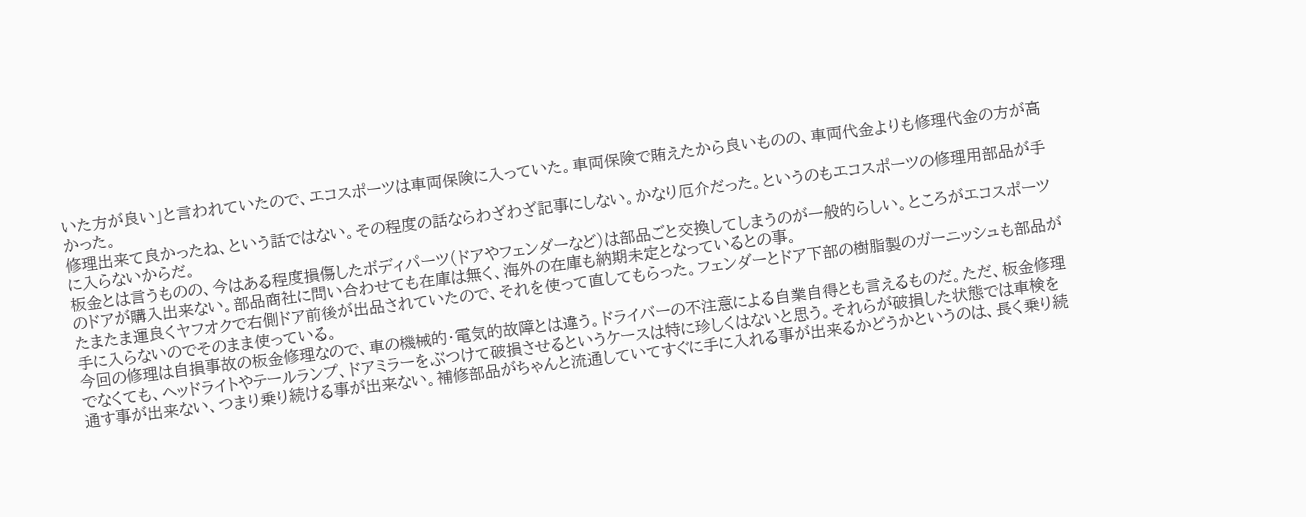いた方が良い」と言われていたので、エコスポーツは車両保険に入っていた。車両保険で賄えたから良いものの、車両代金よりも修理代金の方が高かった。
修理出来て良かったね、という話ではない。その程度の話ならわざわざ記事にしない。かなり厄介だった。というのもエコスポーツの修理用部品が手に入らないからだ。
板金とは言うものの、今はある程度損傷したボディパーツ(ドアやフェンダーなど)は部品ごと交換してしまうのが一般的らしい。ところがエコスポーツのドアが購入出来ない。部品商社に問い合わせても在庫は無く、海外の在庫も納期未定となっているとの事。
たまたま運良くヤフオクで右側ドア前後が出品されていたので、それを使って直してもらった。フェンダーとドア下部の樹脂製のガーニッシュも部品が手に入らないのでそのまま使っている。
今回の修理は自損事故の板金修理なので、車の機械的・電気的故障とは違う。ドライバーの不注意による自業自得とも言えるものだ。ただ、板金修理でなくても、ヘッドライトやテールランプ、ドアミラーをぶつけて破損させるというケースは特に珍しくはないと思う。それらが破損した状態では車検を通す事が出来ない、つまり乗り続ける事が出来ない。補修部品がちゃんと流通していてすぐに手に入れる事が出来るかどうかというのは、長く乗り続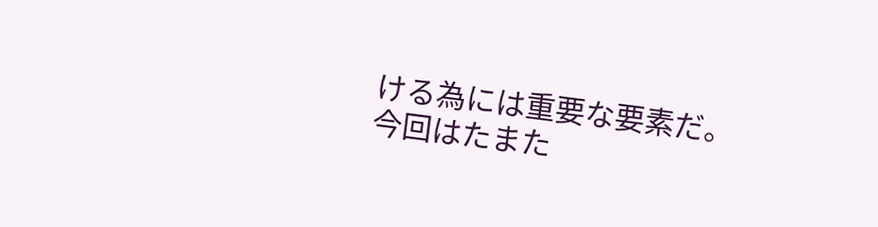ける為には重要な要素だ。
今回はたまた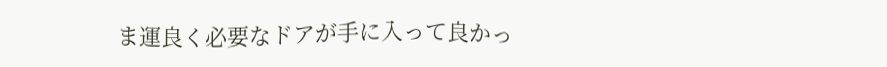ま運良く必要なドアが手に入って良かっ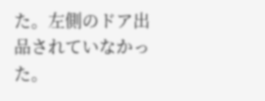た。左側のドア出品されていなかった。